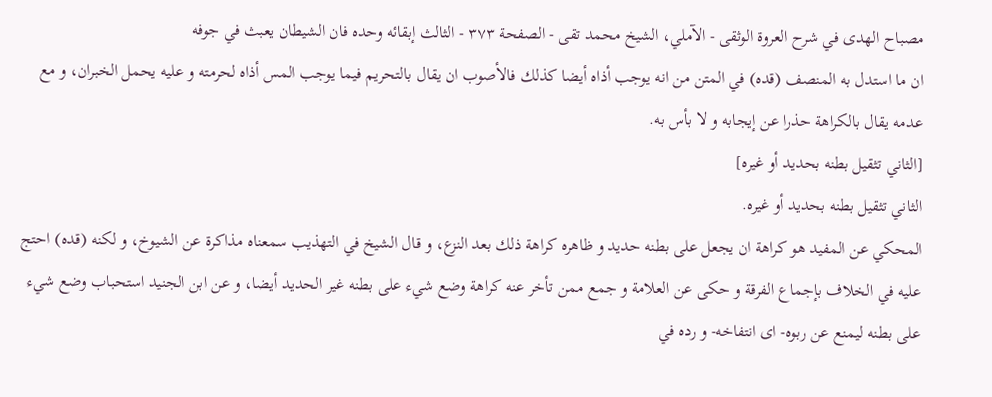مصباح الهدى في شرح العروة الوثقى - الآملي، الشيخ محمد تقى - الصفحة ٣٧٣ - الثالث إبقائه وحده فان الشيطان يعبث في جوفه
ان ما استدل به المنصف (قده) في المتن من انه يوجب أذاه أيضا كذلك فالأصوب ان يقال بالتحريم فيما يوجب المس أذاه لحرمته و عليه يحمل الخبران، و مع عدمه يقال بالكراهة حذرا عن إيجابه و لا بأس به.
[الثاني تثقيل بطنه بحديد أو غيره]
الثاني تثقيل بطنه بحديد أو غيره.
المحكي عن المفيد هو كراهة ان يجعل على بطنه حديد و ظاهره كراهة ذلك بعد النزع، و قال الشيخ في التهذيب سمعناه مذاكرة عن الشيوخ، و لكنه (قده) احتج عليه في الخلاف بإجماع الفرقة و حكى عن العلامة و جمع ممن تأخر عنه كراهة وضع شيء على بطنه غير الحديد أيضا، و عن ابن الجنيد استحباب وضع شيء على بطنه ليمنع عن ربوه- اى انتفاخه- و رده في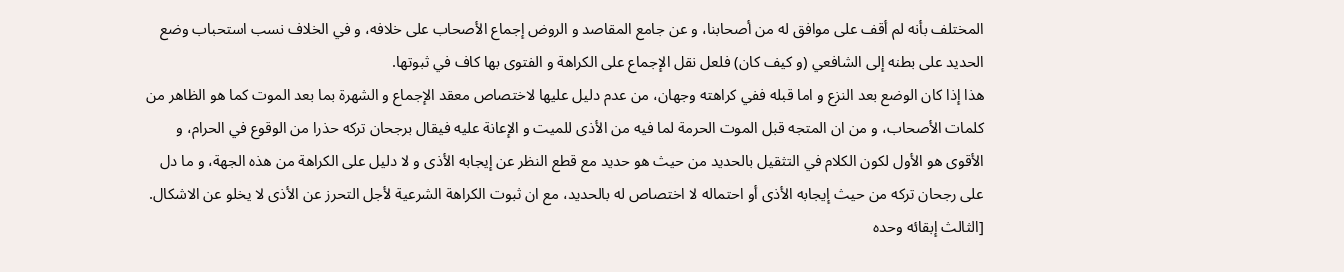المختلف بأنه لم أقف على موافق له من أصحابنا، و عن جامع المقاصد و الروض إجماع الأصحاب على خلافه، و في الخلاف نسب استحباب وضع الحديد على بطنه إلى الشافعي (و كيف كان) فلعل نقل الإجماع على الكراهة و الفتوى بها كاف في ثبوتها.
هذا إذا كان الوضع بعد النزع و اما قبله ففي كراهته وجهان، من عدم دليل عليها لاختصاص معقد الإجماع و الشهرة بما بعد الموت كما هو الظاهر من كلمات الأصحاب، و من ان المتجه قبل الموت الحرمة لما فيه من الأذى للميت و الإعانة عليه فيقال برجحان تركه حذرا من الوقوع في الحرام، و الأقوى هو الأول لكون الكلام في التثقيل بالحديد من حيث هو حديد مع قطع النظر عن إيجابه الأذى و لا دليل على الكراهة من هذه الجهة، و ما دل على رجحان تركه من حيث إيجابه الأذى أو احتماله لا اختصاص له بالحديد، مع ان ثبوت الكراهة الشرعية لأجل التحرز عن الأذى لا يخلو عن الاشكال.
[الثالث إبقائه وحده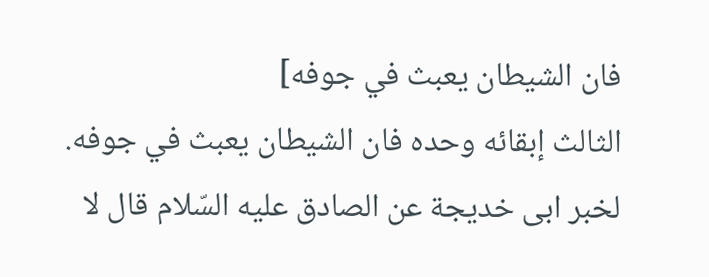فان الشيطان يعبث في جوفه]
الثالث إبقائه وحده فان الشيطان يعبث في جوفه.
لخبر ابى خديجة عن الصادق عليه السّلام قال لا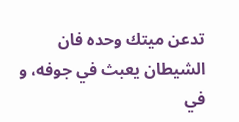تدعن ميتك وحده فان الشيطان يعبث في جوفه، و في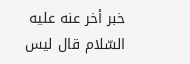خبر أخر عنه عليه السّلام قال ليس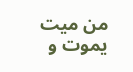من ميت يموت و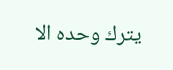يترك وحده الا